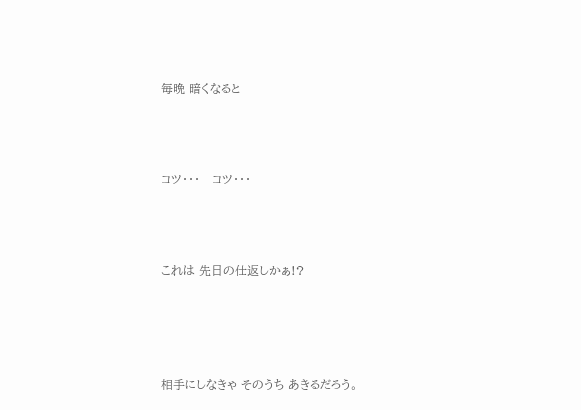毎晩 暗くなると



コツ・・・   コツ・・・



これは 先日の仕返しかぁ!?




相手にしなきゃ そのうち あきるだろう。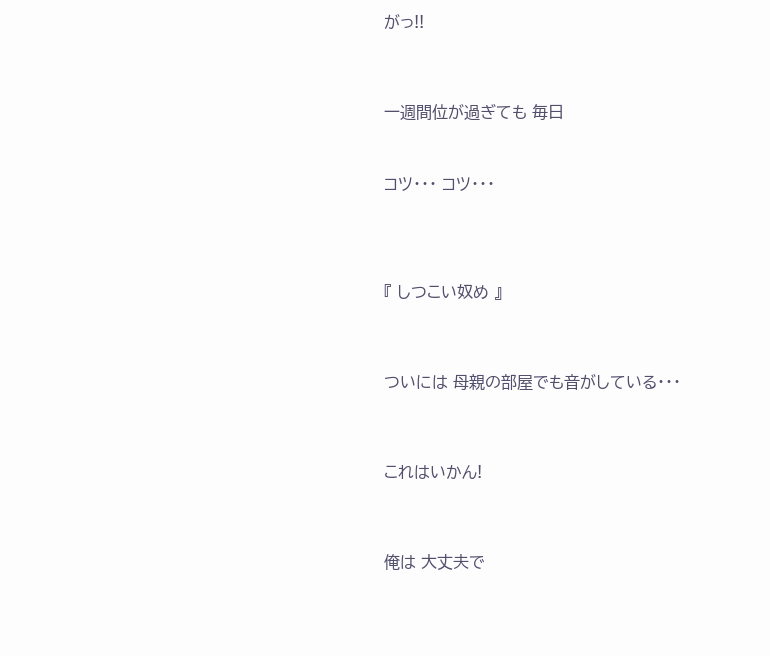がっ!!




一週間位が過ぎても 毎日



コツ・・・ コツ・・・





『 しつこい奴め 』




ついには 母親の部屋でも音がしている・・・




これはいかん!




俺は 大丈夫で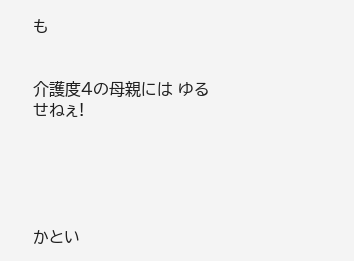も


介護度4の母親には ゆるせねぇ!





かとい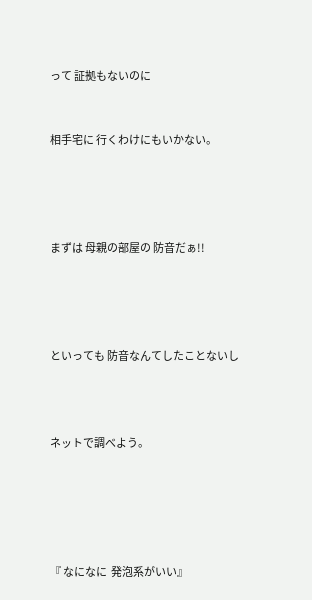って 証拠もないのに


相手宅に 行くわけにもいかない。




まずは 母親の部屋の 防音だぁ!!




といっても 防音なんてしたことないし



ネットで調べよう。





『 なになに  発泡系がいい』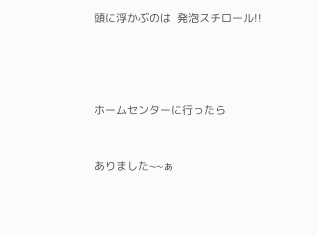頭に浮かぶのは  発泡スチロール!!




ホームセンターに行ったら


ありました~~ぁ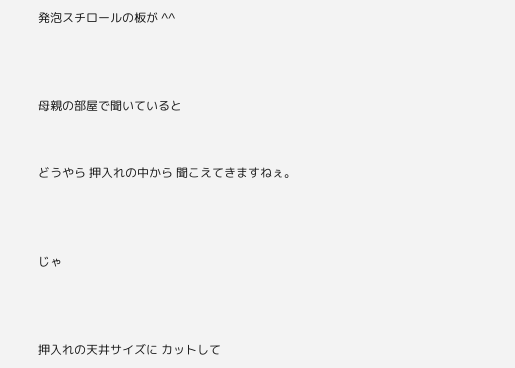発泡スチロールの板が ^^



母親の部屋で聞いていると


どうやら 押入れの中から 聞こえてきますねぇ。



じゃ



押入れの天井サイズに カットして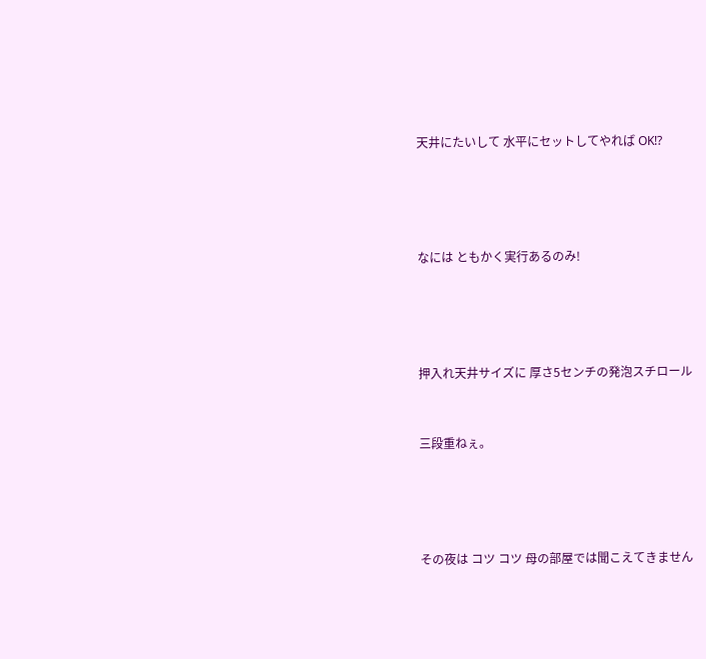天井にたいして 水平にセットしてやれば OK!?




なには ともかく実行あるのみ!




押入れ天井サイズに 厚さ5センチの発泡スチロール


三段重ねぇ。




その夜は コツ コツ 母の部屋では聞こえてきません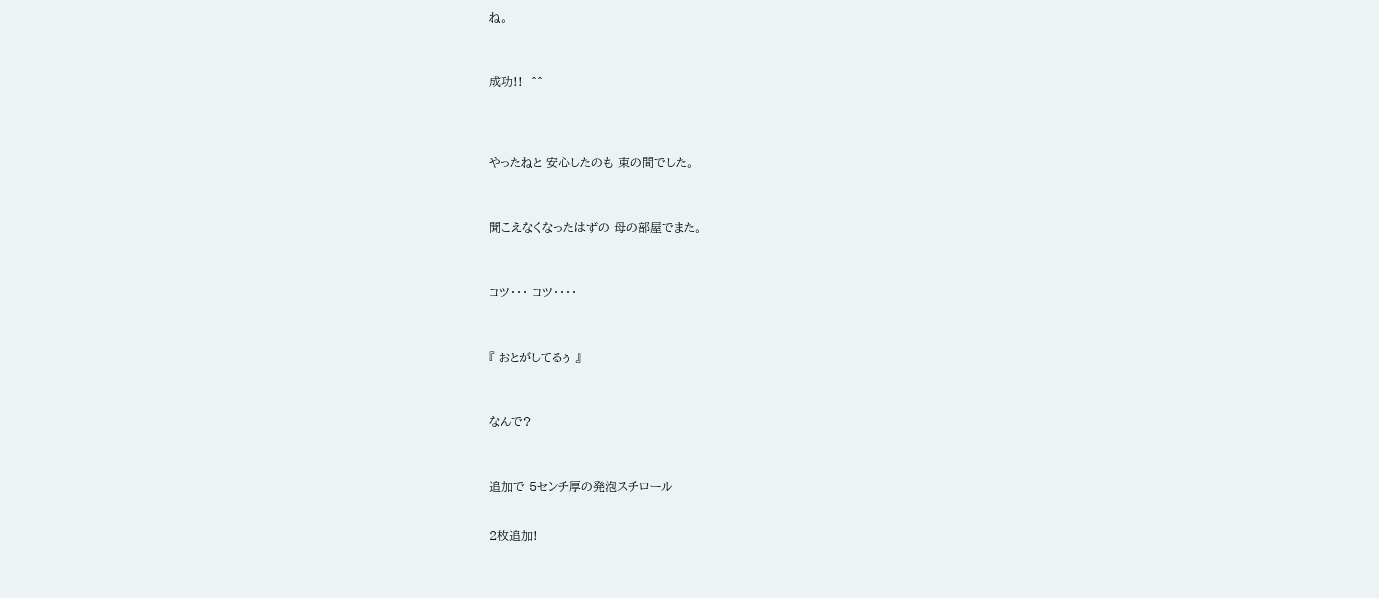ね。



成功!!  ^^




やったねと 安心したのも 束の間でした。



聞こえなくなったはずの 母の部屋でまた。



コツ・・・ コツ・・・・



『 おとがしてるぅ 』



なんで?



追加で 5センチ厚の発泡スチロール


2枚追加!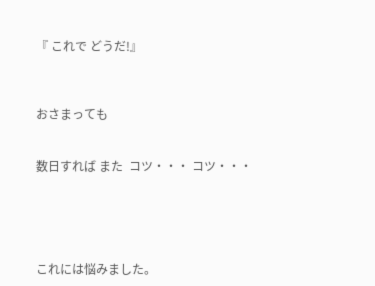『 これで どうだ!』



おさまっても


数日すれば また  コツ・・・ コツ・・・





これには悩みました。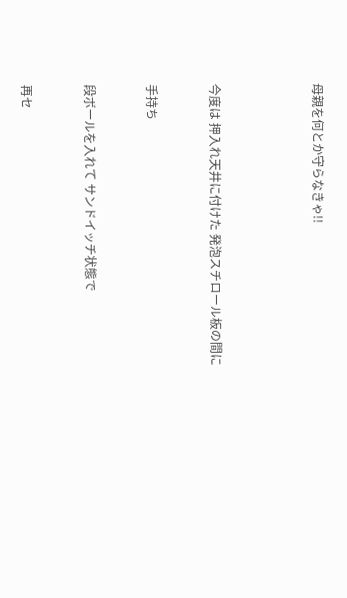母親を何とか守らなきゃ!!




今度は 押入れ天井に付けた 発泡スチロール板の間に


手持ち


段ボールを入れて サンドイッチ状態で


再セ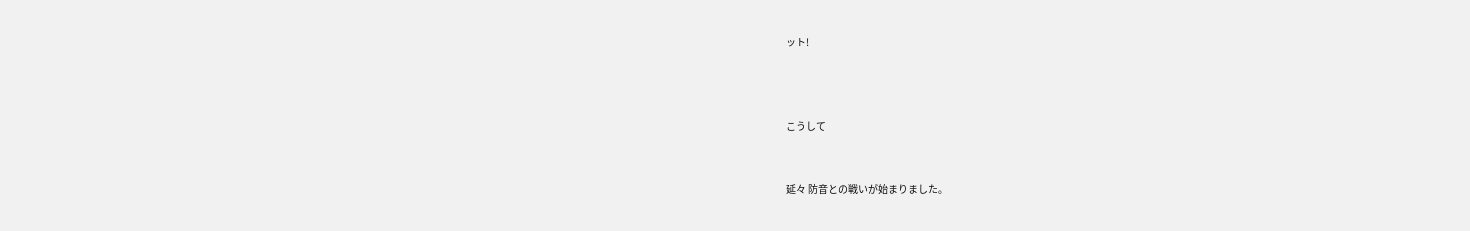ット!



こうして


延々 防音との戦いが始まりました。